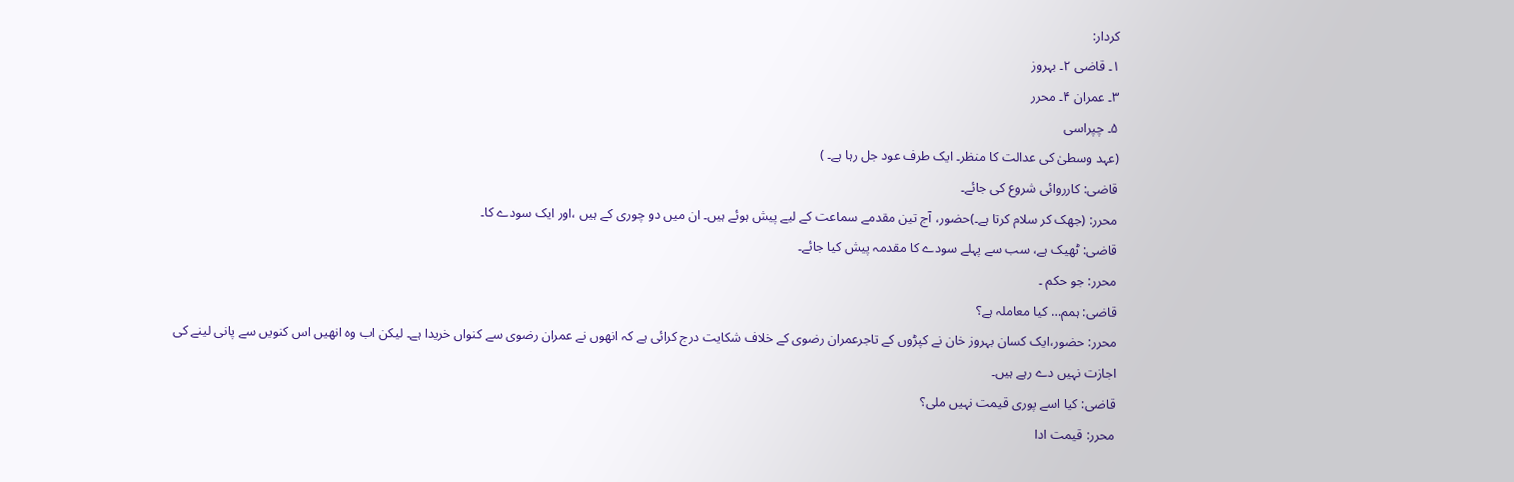کردار:
۱۔ قاضی ۲۔ بہروز
۳۔ عمران ۴۔ محرر
۵۔ چپراسی
(عہد وسطیٰ کی عدالت کا منظر۔ ایک طرف عود جل رہا ہے۔ )
قاضی: کارروائی شروع کی جائے۔
محرر: (جھک کر سلام کرتا ہے۔)حضور، آج تین مقدمے سماعت کے لیے پیش ہوئے ہیں۔ ان میں دو چوری کے ہیں ،اور ایک سودے کا۔
قاضی: ٹھیک ہے، سب سے پہلے سودے کا مقدمہ پیش کیا جائے۔
محرر: جو حکم ۔
قاضی: ہمم… کیا معاملہ ہے؟
محرر: حضور،ایک کسان بہروز خان نے کپڑوں کے تاجرعمران رضوی کے خلاف شکایت درج کرائی ہے کہ انھوں نے عمران رضوی سے کنواں خریدا ہے۔ لیکن اب وہ انھیں اس کنویں سے پانی لینے کی اجازت نہیں دے رہے ہیں۔
قاضی: کیا اسے پوری قیمت نہیں ملی؟
محرر: قیمت ادا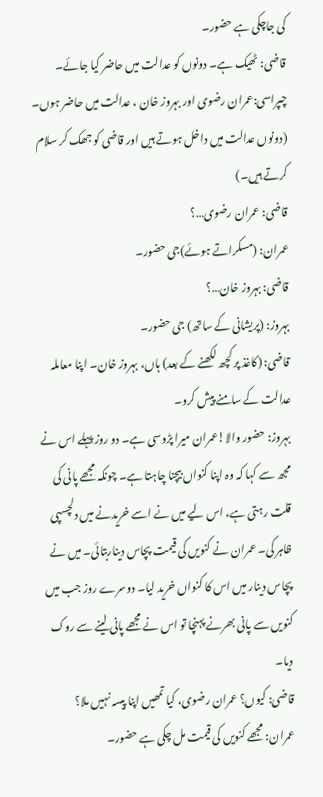کی جاچکی ہے حضور۔
قاضی: ٹھیک ہے۔ دونوں کو عدالت میں حاضر کیا جائے۔
چپراسی:عمران رضوی اور بہروز خان ، عدالت میں حاضر ہوں۔
(دونوں عدالت میں داخل ہوتے ہیں اور قاضی کو جھک کر سلام کرتے ہیں۔)
قاضی: عمران رضوی…؟
عمران: (مسکراتے ہوئے)جی حضور۔
قاضی: بہروز خان…؟
بہروز: (پریشانی کے ساتھ) جی حضور۔
قاضی: (کاغذ پر کچھ لکھنے کے بعد) ہاں، بہروز خان۔ اپنا معاملہ عدالت کے سامنے پیش کرو۔
بہروز: حضور والا!عمران میرا پڑوسی ہے۔ دو روز پہلے اس نے مجھ سے کہا کہ وہ اپنا کنواں بیچنا چاہتا ہے۔ چونکہ مجھے پانی کی قلت رہتی ہے، اس لیے میں نے اسے خریدنے میں دلچسپی ظاہر کی۔ عمران نے کنویں کی قیمت پچاس دیناربتائی۔ میں نے پچاس دینار میں اس کا کنواں خرید لیا۔ دوسرے روز جب میں کنویں سے پانی بھرنے پہنچا تو اس نے مجھے پانی لینے سے روک دیا۔
قاضی: کیوں؟ عمران رضوی، کیا تمھیں اپنا پیسہ نہیں ملا؟
عمران: مجھے کنویں کی قیمت مل چکی ہے حضور۔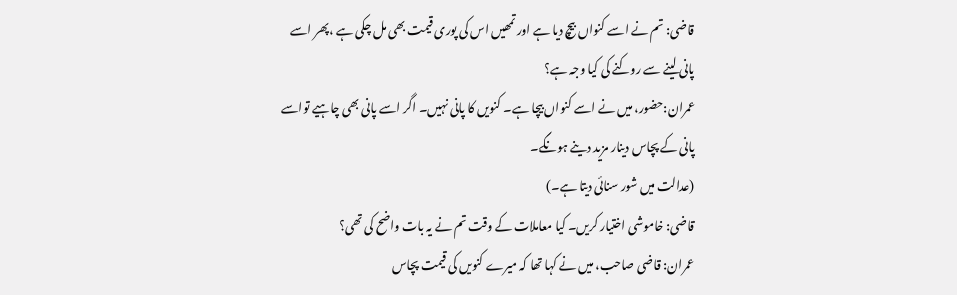قاضی: تم نے اسے کنواں بیچ دیا ہے اور تمھیں اس کی پوری قیمت بھی مل چکی ہے ،پھر اسے پانی لینے سے روکنے کی کیا وجہ ہے؟
عمران:حضور، میں نے اسے کنواں بیچا ہے۔ کنویں کا پانی نہیں۔ اگر اسے پانی بھی چاہیے تواسے پانی کے پچاس دینار مزید دینے ہونگے۔
(عدالت میں شور سنائی دیتا ہے۔)
قاضی: خاموشی اختیار کریں۔ کیا معاملات کے وقت تم نے یہ بات واضح کی تھی؟
عمران: قاضی صاحب، میں نے کہا تھا کہ میرے کنویں کی قیمت پچاس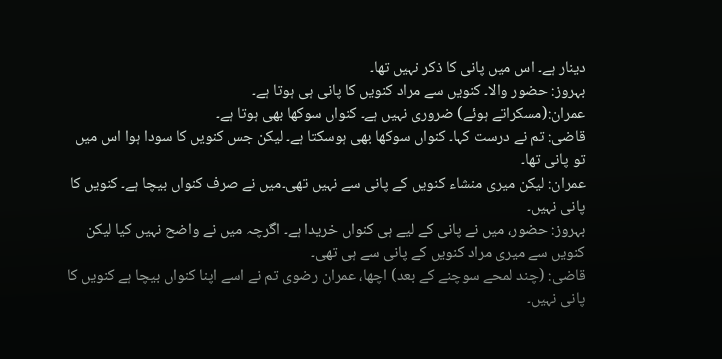دینار ہے۔ اس میں پانی کا ذکر نہیں تھا۔
بہروز: حضور والا۔ کنویں سے مراد کنویں کا پانی ہی ہوتا ہے۔
عمران:(مسکراتے ہوئے) ضروری نہیں ہے۔ کنواں سوکھا بھی ہوتا ہے۔
قاضی: تم نے درست کہا۔ کنواں سوکھا بھی ہوسکتا ہے۔ لیکن جس کنویں کا سودا ہوا اس میں تو پانی تھا۔
عمران: لیکن میری منشاء کنویں کے پانی سے نہیں تھی۔میں نے صرف کنواں بیچا ہے۔ کنویں کا پانی نہیں۔
بہروز: حضور، میں نے پانی کے لیے ہی کنواں خریدا ہے۔ اگرچہ میں نے واضح نہیں کیا لیکن کنویں سے میری مراد کنویں کے پانی سے ہی تھی۔
قاضی: (چند لمحے سوچنے کے بعد) اچھا، عمران رضوی تم نے اسے اپنا کنواں بیچا ہے کنویں کا پانی نہیں۔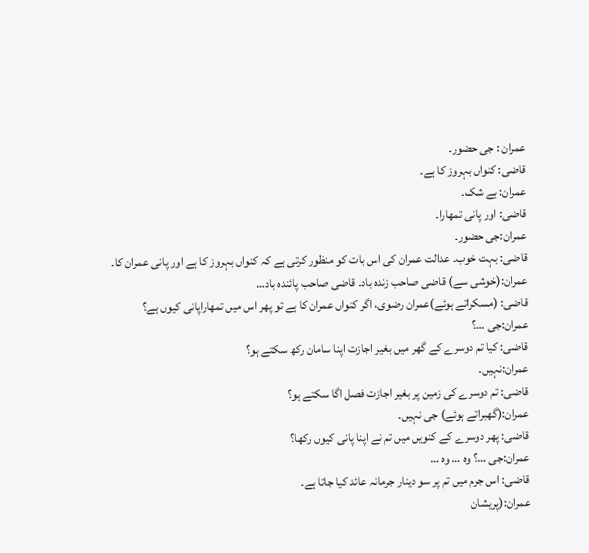عمران : جی حضور۔
قاضی: کنواں بہروز کا ہے۔
عمران: بے شک۔
قاضی: اور پانی تمھارا۔
عمران:جی حضور۔
قاضی: بہت خوب۔ عدالت عمران کی اس بات کو منظور کرتی ہے کہ کنواں بہروز کا ہے اور پانی عمران کا۔
عمران:(خوشی سے) قاضی صاحب زندہ باد۔ قاضی صاحب پائندہ باد…
قاضی: (مسکراتے ہوئے)عمران رضوی، اگر کنواں عمران کا ہے تو پھر اس میں تمھاراپانی کیوں ہے؟
عمران:جی …؟
قاضی: کیا تم دوسرے کے گھر میں بغیر اجازت اپنا سامان رکھ سکتے ہو؟
عمران:نہیں۔
قاضی: تم دوسرے کی زمین پر بغیر اجازت فصل اگا سکتے ہو؟
عمران:(گھبراتے ہوئے) جی نہیں۔
قاضی: پھر دوسرے کے کنویں میں تم نے اپنا پانی کیوں رکھا؟
عمران:جی …؟ وہ … وہ …
قاضی: اس جرم میں تم پر سو دینار جرمانہ عائد کیا جاتا ہے۔
عمران:(پریشان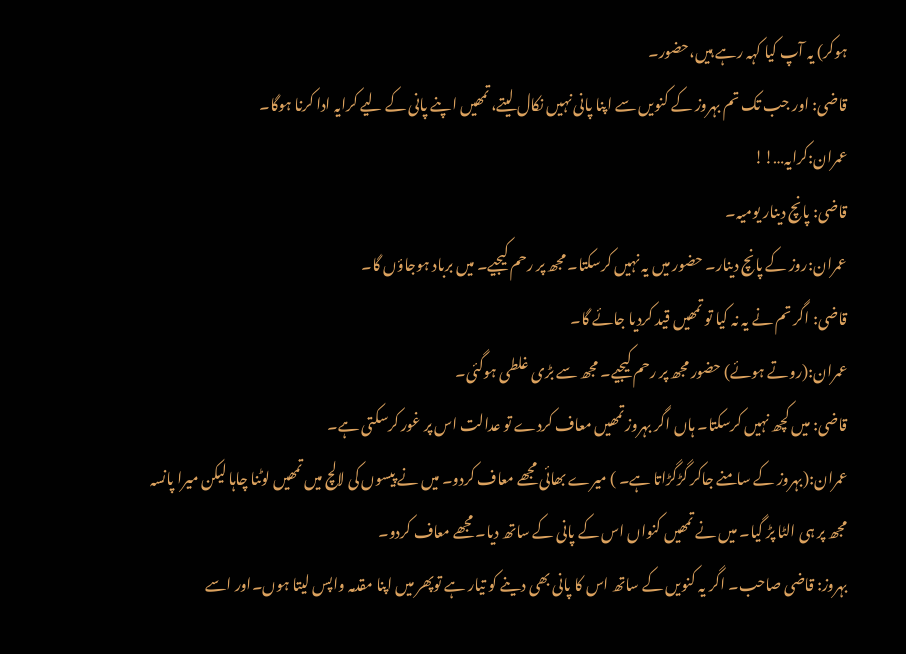ہوکر) یہ آپ کیا کہہ رہے ہیں،حضور۔
قاضی: اور جب تک تم بہروز کے کنویں سے اپنا پانی نہیں نکال لیتے، تمھیں اپنے پانی کے لیے کرایہ ادا کرنا ہوگا۔
عمران:کرایہ…!!
قاضی: پانچ دینار یومیہ۔
عمران:روز کے پانچ دینار۔ حضور میں یہ نہیں کرسکتا۔ مجھ پر رحم کیجیے۔ میں برباد ہوجاؤں گا۔
قاضی: اگر تم نے یہ نہ کیا تو تمھیں قید کردیا جائے گا۔
عمران:(روتے ہوئے) حضور مجھ پر رحم کیجیے۔ مجھ سے بڑی غلطی ہوگئی۔
قاضی: میں کچھ نہیں کرسکتا۔ ہاں اگر بہروز تمھیں معاف کردے تو عدالت اس پر غور کرسکتی ہے۔
عمران:(بہروز کے سامنے جاکر گڑگڑاتا ہے۔ ) میرے بھائی مجھے معاف کردو۔ میں نے پیسوں کی لالچ میں تمھیں لوٹنا چاہا لیکن میرا پانسہ مجھ پر ہی الٹا پڑ گیا۔ میں نے تمھیں کنواں اس کے پانی کے ساتھ دیا۔ مجھے معاف کردو۔
بہروز: قاضی صاحب۔ اگر یہ کنویں کے ساتھ اس کا پانی بھی دینے کو تیار ہے توپھر میں اپنا مقدمہ واپس لیتا ہوں۔اور اسے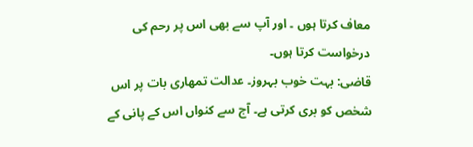معاف کرتا ہوں ۔ اور آپ سے بھی اس پر رحم کی درخواست کرتا ہوں۔
قاضی: بہت خوب بہروز۔ عدالت تمھاری بات پر اس شخص کو بری کرتی ہے۔ آج سے کنواں اس کے پانی کے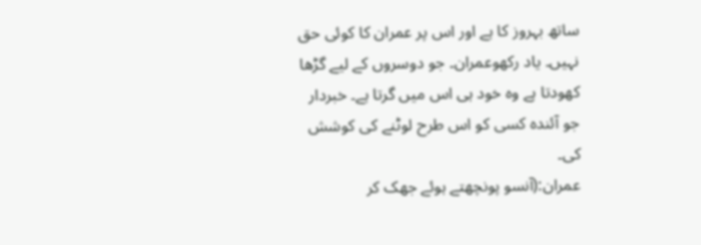ساتھ بہروز کا ہے اور اس پر عمران کا کوئی حق نہیں۔ یاد رکھوعمران۔ جو دوسروں کے لیے گڑھا کھودتا ہے وہ خود ہی اس میں گرتا ہے۔ خبردار جو آئندہ کسی کو اس طرح لوٹنے کی کوشش کی۔
عمران:(آنسو پونچھتے ہوئے جھک کر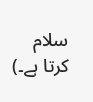سلام کرتا ہے۔)